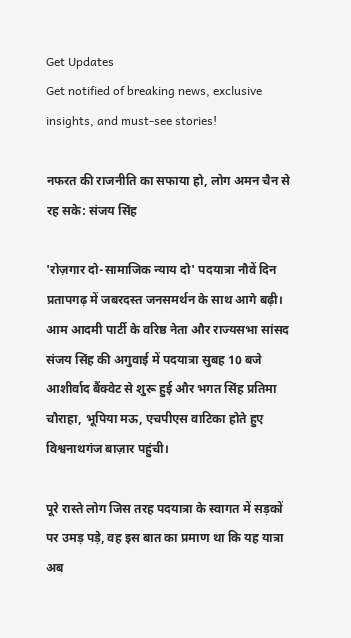Get Updates
Get notified of breaking news, exclusive insights, and must-see stories!

नफरत की राजनीति का सफाया हो, लोग अमन चैन से रह सके: संजय सिंह

'रोज़गार दो-सामाजिक न्याय दो' पदयात्रा नौवें दिन प्रतापगढ़ में जबरदस्त जनसमर्थन के साथ आगे बढ़ी। आम आदमी पार्टी के वरिष्ठ नेता और राज्यसभा सांसद संजय सिंह की अगुवाई में पदयात्रा सुबह 10 बजे आशीर्वाद बैंक्वेट से शुरू हुई और भगत सिंह प्रतिमा चौराहा, भूपिया मऊ, एचपीएस वाटिका होते हुए विश्वनाथगंज बाज़ार पहुंची।

पूरे रास्ते लोग जिस तरह पदयात्रा के स्वागत में सड़कों पर उमड़ पड़े, वह इस बात का प्रमाण था कि यह यात्रा अब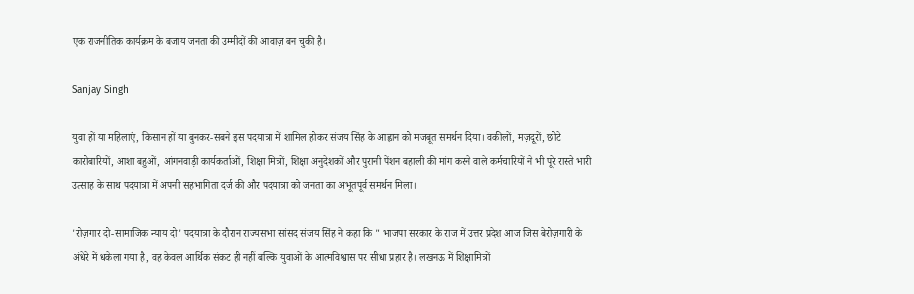एक राजनीतिक कार्यक्रम के बजाय जनता की उम्मीदों की आवाज़ बन चुकी है।

Sanjay Singh

युवा हों या महिलाएं, किसान हों या बुनकर-सबने इस पदयात्रा में शामिल होकर संजय सिंह के आह्वान को मजबूत समर्थन दिया। वकीलों, मज़दूरों, छोटे कारोबारियों, आशा बहुओं, आंगनवाड़ी कार्यकर्ताओं, शिक्षा मित्रों, शिक्षा अनुदेशकों और पुरानी पेंशन बहाली की मांग करने वाले कर्मचारियों ने भी पूरे रास्ते भारी उत्साह के साथ पदयात्रा में अपनी सहभागिता दर्ज की और पदयात्रा को जनता का अभूतपूर्व समर्थन मिला।

'रोज़गार दो-सामाजिक न्याय दो' पदयात्रा के दौरान राज्यसभा सांसद संजय सिंह ने कहा कि " भाजपा सरकार के राज में उत्तर प्रदेश आज जिस बेरोज़गारी के अंधेरे में धकेला गया है, वह केवल आर्थिक संकट ही नहीं बल्कि युवाओं के आत्मविश्वास पर सीधा प्रहार है। लखनऊ में शिक्षामित्रों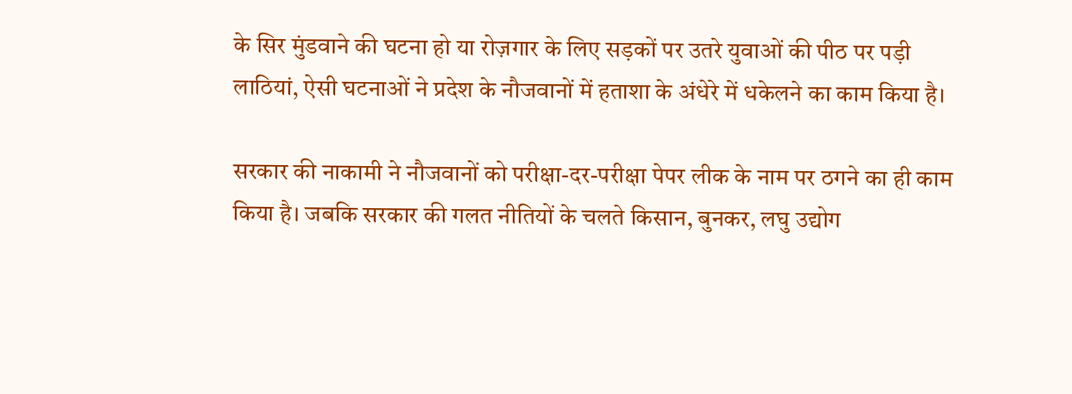के सिर मुंडवाने की घटना हो या रोज़गार के लिए सड़कों पर उतरे युवाओं की पीठ पर पड़ी लाठियां, ऐसी घटनाओं ने प्रदेश के नौजवानों में हताशा के अंधेरे में धकेलने का काम किया है।

सरकार की नाकामी ने नौजवानों को परीक्षा-दर-परीक्षा पेपर लीक के नाम पर ठगने का ही काम किया है। जबकि सरकार की गलत नीतियों के चलते किसान, बुनकर, लघु उद्योग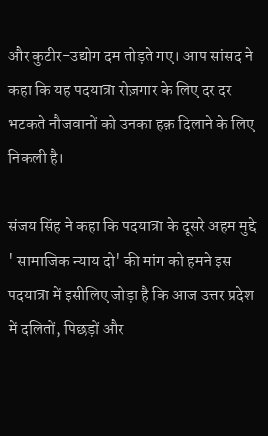और कुटीर-उद्योग दम तोड़ते गए। आप सांसद ने कहा कि यह पदयात्रा रोज़गार के लिए दर दर भटकते नौजवानों को उनका हक़ दिलाने के लिए निकली है।

संजय सिंह ने कहा कि पदयात्रा के दूसरे अहम मुद्दे ' सामाजिक न्याय दो' की मांग को हमने इस पदयात्रा में इसीलिए जोड़ा है कि आज उत्तर प्रदेश में दलितों, पिछड़ों और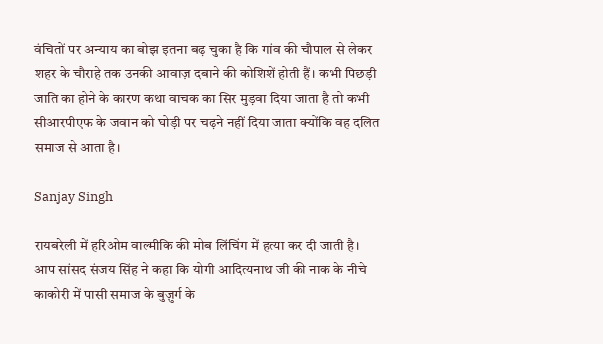वंचितों पर अन्याय का बोझ इतना बढ़ चुका है कि गांव की चौपाल से लेकर शहर के चौराहे तक उनकी आवाज़ दबाने की कोशिशें होती हैं। कभी पिछड़ी जाति का होने के कारण कथा वाचक का सिर मुड़वा दिया जाता है तो कभी सीआरपीएफ के जवान को घोड़ी पर चढ़ने नहीं दिया जाता क्योंकि वह दलित समाज से आता है।

Sanjay Singh

रायबरेली में हरिओम वाल्मीकि की मोब लिंचिंग में हत्या कर दी जाती है। आप सांसद संजय सिंह ने कहा कि योगी आदित्यनाथ जी की नाक के नीचे काकोरी में पासी समाज के बुज़ुर्ग के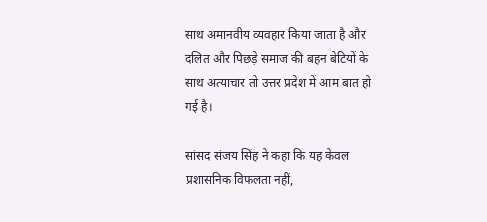साथ अमानवीय व्यवहार किया जाता है और दलित और पिछड़े समाज की बहन बेटियों के साथ अत्याचार तो उत्तर प्रदेश में आम बात हो गई है।

सांसद संजय सिंह ने कहा कि यह केवल प्रशासनिक विफलता नहीं,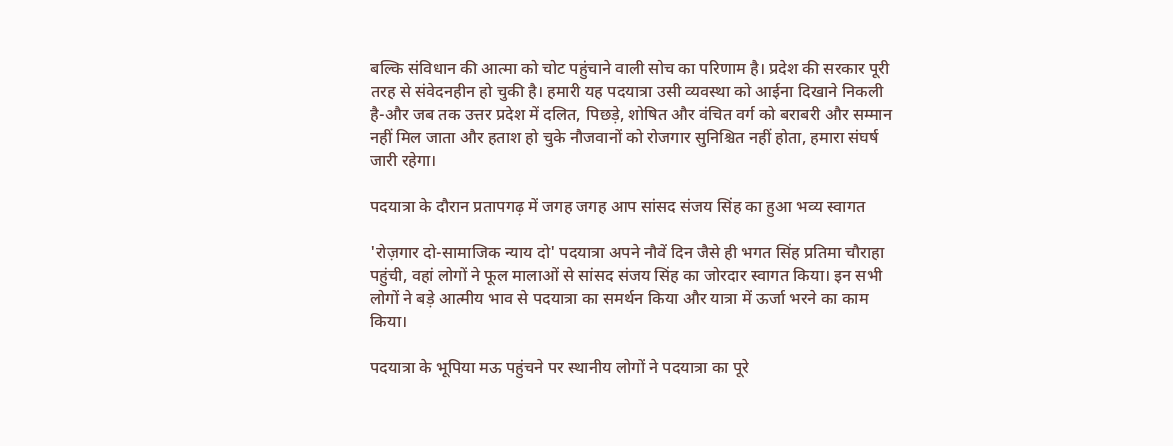बल्कि संविधान की आत्मा को चोट पहुंचाने वाली सोच का परिणाम है। प्रदेश की सरकार पूरी तरह से संवेदनहीन हो चुकी है। हमारी यह पदयात्रा उसी व्यवस्था को आईना दिखाने निकली है-और जब तक उत्तर प्रदेश में दलित, पिछड़े, शोषित और वंचित वर्ग को बराबरी और सम्मान नहीं मिल जाता और हताश हो चुके नौजवानों को रोजगार सुनिश्चित नहीं होता, हमारा संघर्ष जारी रहेगा।

पदयात्रा के दौरान प्रतापगढ़ में जगह जगह आप सांसद संजय सिंह का हुआ भव्य स्वागत

'रोज़गार दो-सामाजिक न्याय दो' पदयात्रा अपने नौवें दिन जैसे ही भगत सिंह प्रतिमा चौराहा पहुंची, वहां लोगों ने फूल मालाओं से सांसद संजय सिंह का जोरदार स्वागत किया। इन सभी लोगों ने बड़े आत्मीय भाव से पदयात्रा का समर्थन किया और यात्रा में ऊर्जा भरने का काम किया।

पदयात्रा के भूपिया मऊ पहुंचने पर स्थानीय लोगों ने पदयात्रा का पूरे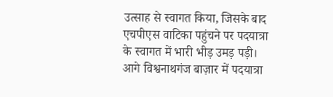उत्साह से स्वागत किया, जिसके बाद एचपीएस वाटिका पहुंचने पर पदयात्रा के स्वागत में भारी भीड़ उमड़ पड़ी। आगे विश्वनाथगंज बाज़ार में पदयात्रा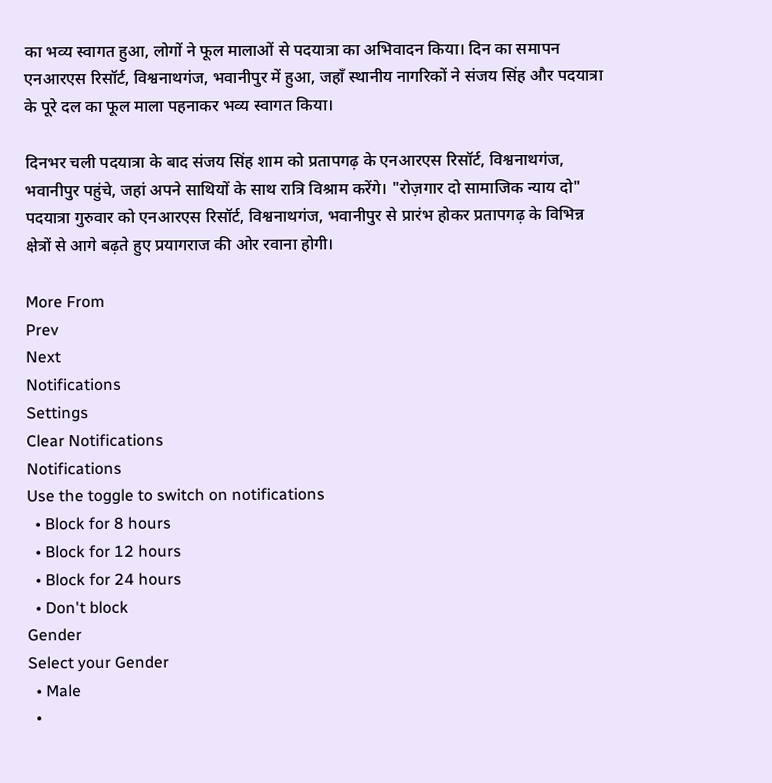का भव्य स्वागत हुआ, लोगों ने फूल मालाओं से पदयात्रा का अभिवादन किया। दिन का समापन एनआरएस रिसॉर्ट, विश्वनाथगंज, भवानीपुर में हुआ, जहाँ स्थानीय नागरिकों ने संजय सिंह और पदयात्रा के पूरे दल का फूल माला पहनाकर भव्य स्वागत किया।

दिनभर चली पदयात्रा के बाद संजय सिंह शाम को प्रतापगढ़ के एनआरएस रिसॉर्ट, विश्वनाथगंज, भवानीपुर पहुंचे, जहां अपने साथियों के साथ रात्रि विश्राम करेंगे। "रोज़गार दो सामाजिक न्याय दो" पदयात्रा गुरुवार को एनआरएस रिसॉर्ट, विश्वनाथगंज, भवानीपुर से प्रारंभ होकर प्रतापगढ़ के विभिन्न क्षेत्रों से आगे बढ़ते हुए प्रयागराज की ओर रवाना होगी।

More From
Prev
Next
Notifications
Settings
Clear Notifications
Notifications
Use the toggle to switch on notifications
  • Block for 8 hours
  • Block for 12 hours
  • Block for 24 hours
  • Don't block
Gender
Select your Gender
  • Male
  •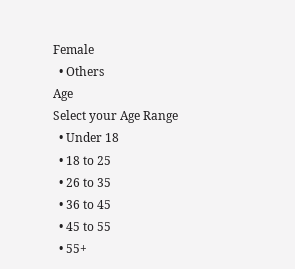Female
  • Others
Age
Select your Age Range
  • Under 18
  • 18 to 25
  • 26 to 35
  • 36 to 45
  • 45 to 55
  • 55+